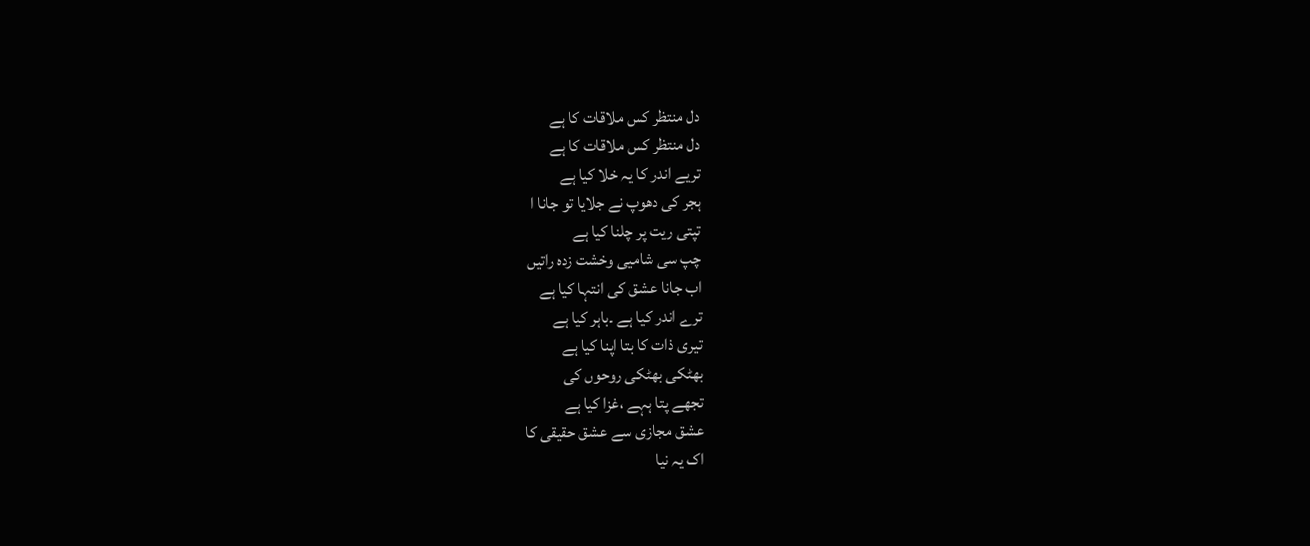دل منتظر کس ملاقات کا ہے
دل منتظر کس ملاقات کا ہے
تریے اندر کا یہ خلا کیا ہے
ہجر کی دھوپ نے جلایا تو جانا ا
تپتی ریت پر چلنا کیا ہے
چپ سی شامیی وخشت زدہ راتیں
اب جانا عشق کی انتہا کیا ہے
ترے اندر کیا ہے ۔باہر کیا ہے
تیری ذات کا بتا اپنا کیا ہے
بھٹکی بھٹکی روحوں کی
تجھے پتا ہہے ،غزا کیا ہے
عشق مجازی سے عشق حقیقی کا
اک یہ نیا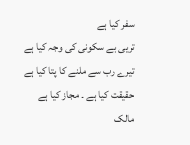سفر کیا ہے
تریی بے سکونی کی وجہ کیا ہے
تیرے رب سے ملنے کا پتا کیا ہے
حقیقت کیا ہے ۔ مجاز کیا ہے
مالک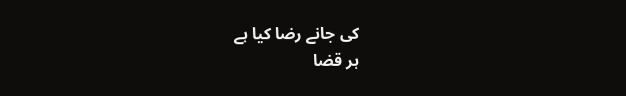کی جانے رضا کیا ہے
ہر قضا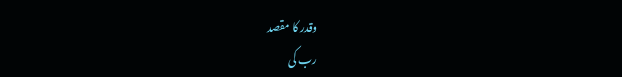وقدر کا مقصد
رب کی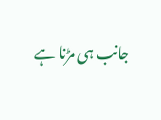جانب ہی مڑنا ہے